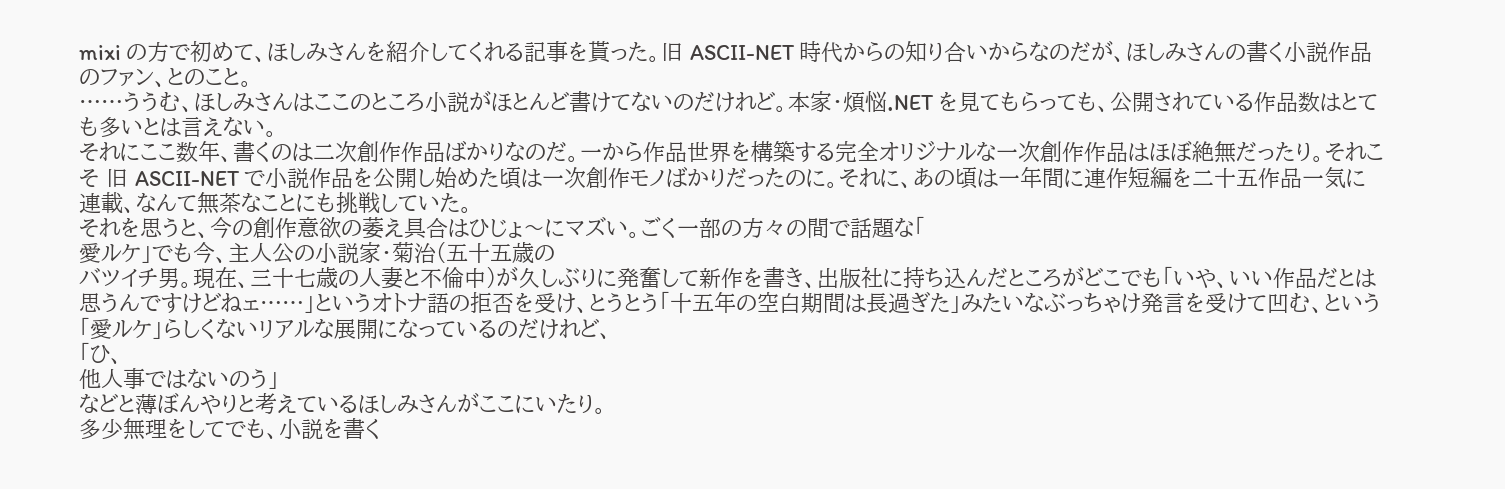mixi の方で初めて、ほしみさんを紹介してくれる記事を貰った。旧 ASCII-NET 時代からの知り合いからなのだが、ほしみさんの書く小説作品のファン、とのこと。
……ううむ、ほしみさんはここのところ小説がほとんど書けてないのだけれど。本家・煩悩.NET を見てもらっても、公開されている作品数はとても多いとは言えない。
それにここ数年、書くのは二次創作作品ばかりなのだ。一から作品世界を構築する完全オリジナルな一次創作作品はほぼ絶無だったり。それこそ 旧 ASCII-NET で小説作品を公開し始めた頃は一次創作モノばかりだったのに。それに、あの頃は一年間に連作短編を二十五作品一気に連載、なんて無茶なことにも挑戦していた。
それを思うと、今の創作意欲の萎え具合はひじょ〜にマズい。ごく一部の方々の間で話題な「
愛ルケ」でも今、主人公の小説家・菊治(五十五歳の
バツイチ男。現在、三十七歳の人妻と不倫中)が久しぶりに発奮して新作を書き、出版社に持ち込んだところがどこでも「いや、いい作品だとは思うんですけどねェ……」というオトナ語の拒否を受け、とうとう「十五年の空白期間は長過ぎた」みたいなぶっちゃけ発言を受けて凹む、という「愛ルケ」らしくないリアルな展開になっているのだけれど、
「ひ、
他人事ではないのう」
などと薄ぼんやりと考えているほしみさんがここにいたり。
多少無理をしてでも、小説を書く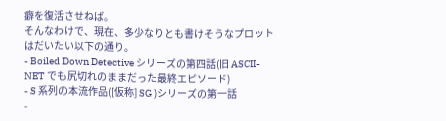癖を復活させねば。
そんなわけで、現在、多少なりとも書けそうなプロットはだいたい以下の通り。
- Boiled Down Detective シリーズの第四話(旧 ASCII-NET でも尻切れのままだった最終エピソード)
- S 系列の本流作品([仮称] SG )シリーズの第一話
-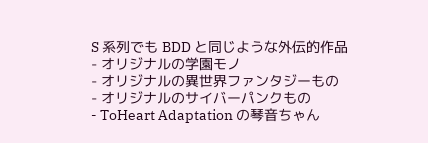S 系列でも BDD と同じような外伝的作品
- オリジナルの学園モノ
- オリジナルの異世界ファンタジーもの
- オリジナルのサイバーパンクもの
- ToHeart Adaptation の琴音ちゃん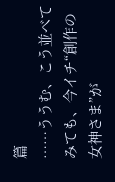篇
……ううむ、こう並べてみても、今イチ“創作の女神さま”が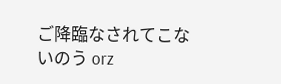ご降臨なされてこないのう orz